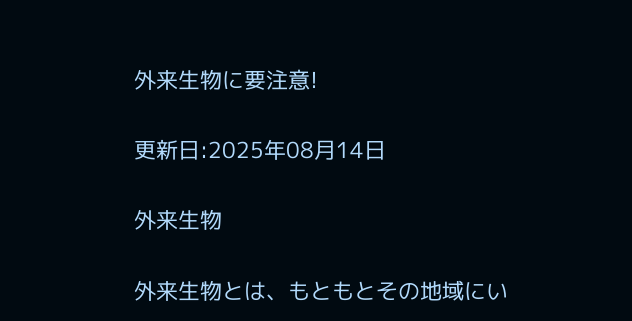外来生物に要注意!

更新日:2025年08月14日

外来生物

外来生物とは、もともとその地域にい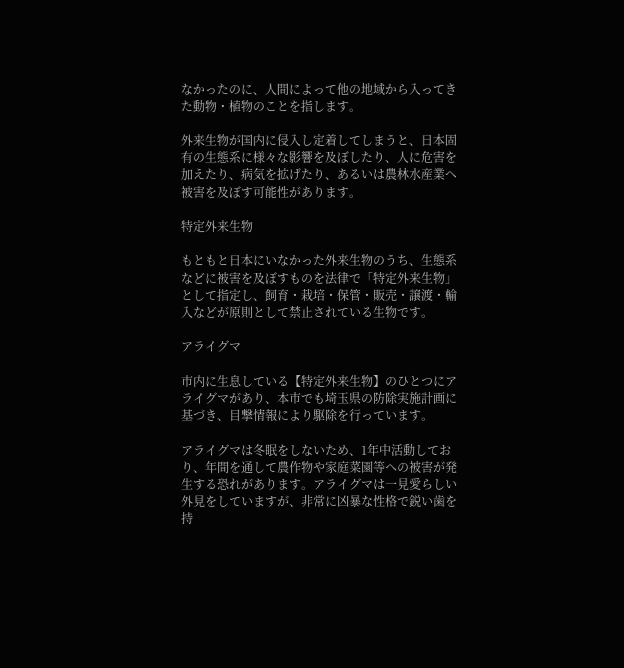なかったのに、人間によって他の地域から入ってきた動物・植物のことを指します。

外来生物が国内に侵入し定着してしまうと、日本固有の生態系に様々な影響を及ぼしたり、人に危害を加えたり、病気を拡げたり、あるいは農林水産業へ被害を及ぼす可能性があります。

特定外来生物

もともと日本にいなかった外来生物のうち、生態系などに被害を及ぼすものを法律で「特定外来生物」として指定し、飼育・栽培・保管・販売・譲渡・輸入などが原則として禁止されている生物です。

アライグマ

市内に生息している【特定外来生物】のひとつにアライグマがあり、本市でも埼玉県の防除実施計画に基づき、目撃情報により駆除を行っています。

アライグマは冬眠をしないため、1年中活動しており、年間を通して農作物や家庭菜園等への被害が発生する恐れがあります。アライグマは一見愛らしい外見をしていますが、非常に凶暴な性格で鋭い歯を持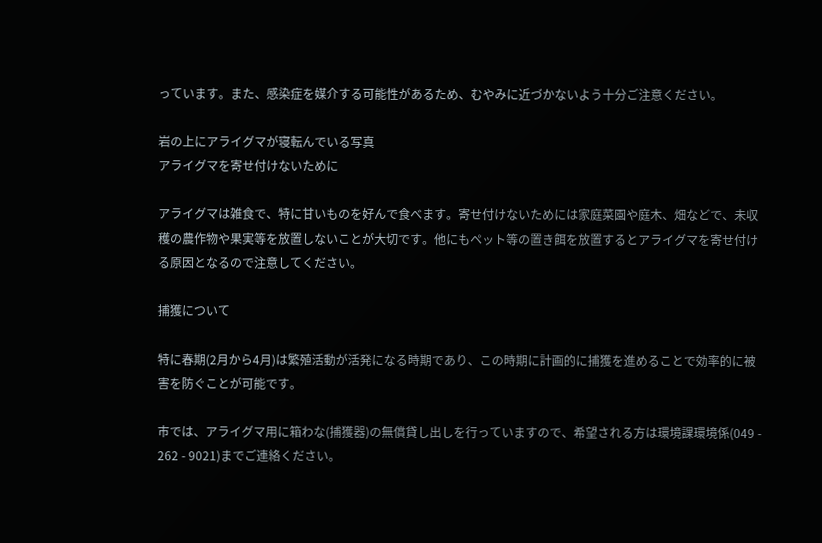っています。また、感染症を媒介する可能性があるため、むやみに近づかないよう十分ご注意ください。

岩の上にアライグマが寝転んでいる写真
アライグマを寄せ付けないために

アライグマは雑食で、特に甘いものを好んで食べます。寄せ付けないためには家庭菜園や庭木、畑などで、未収穫の農作物や果実等を放置しないことが大切です。他にもペット等の置き餌を放置するとアライグマを寄せ付ける原因となるので注意してください。

捕獲について

特に春期(2月から4月)は繁殖活動が活発になる時期であり、この時期に計画的に捕獲を進めることで効率的に被害を防ぐことが可能です。

市では、アライグマ用に箱わな(捕獲器)の無償貸し出しを行っていますので、希望される方は環境課環境係(049 - 262 - 9021)までご連絡ください。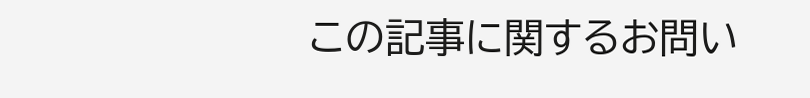この記事に関するお問い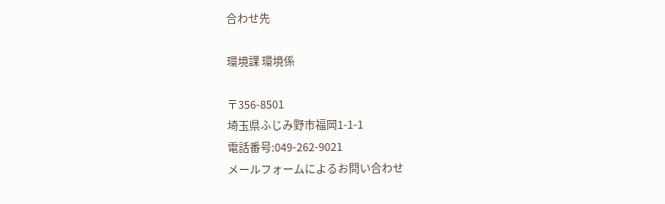合わせ先

環境課 環境係

〒356-8501
埼玉県ふじみ野市福岡1-1-1
電話番号:049-262-9021
メールフォームによるお問い合わせ